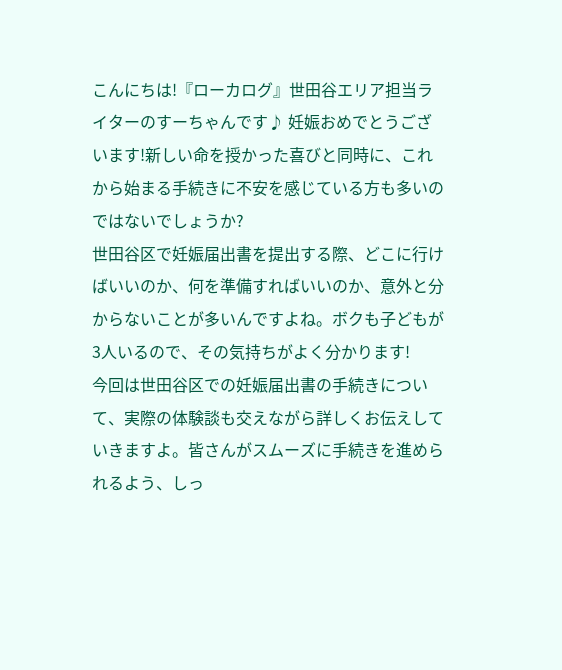こんにちは!『ローカログ』世田谷エリア担当ライターのすーちゃんです♪ 妊娠おめでとうございます!新しい命を授かった喜びと同時に、これから始まる手続きに不安を感じている方も多いのではないでしょうか?
世田谷区で妊娠届出書を提出する際、どこに行けばいいのか、何を準備すればいいのか、意外と分からないことが多いんですよね。ボクも子どもが3人いるので、その気持ちがよく分かります!
今回は世田谷区での妊娠届出書の手続きについて、実際の体験談も交えながら詳しくお伝えしていきますよ。皆さんがスムーズに手続きを進められるよう、しっ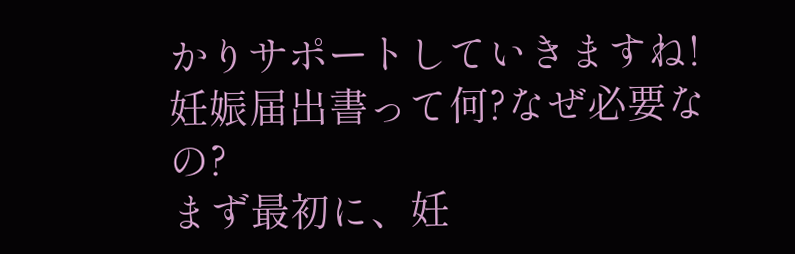かりサポートしていきますね!
妊娠届出書って何?なぜ必要なの?
まず最初に、妊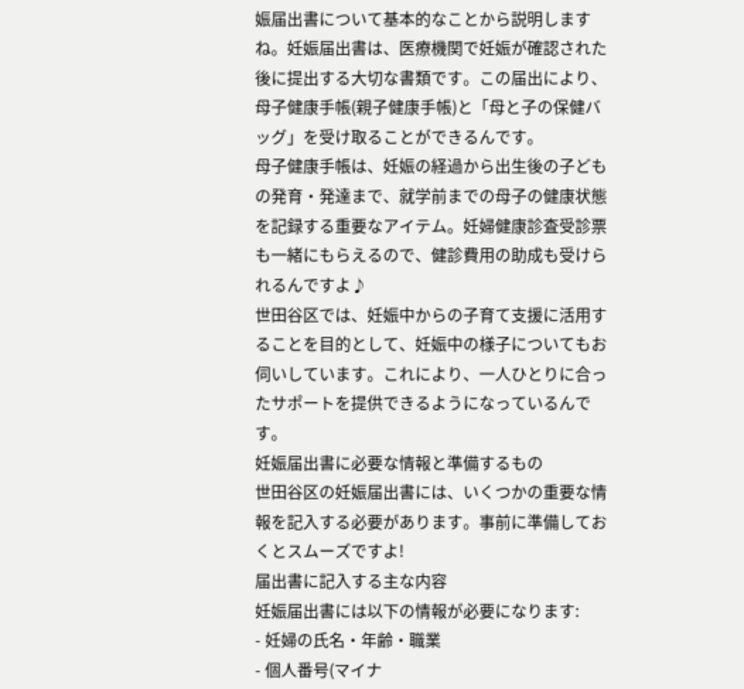娠届出書について基本的なことから説明しますね。妊娠届出書は、医療機関で妊娠が確認された後に提出する大切な書類です。この届出により、母子健康手帳(親子健康手帳)と「母と子の保健バッグ」を受け取ることができるんです。
母子健康手帳は、妊娠の経過から出生後の子どもの発育・発達まで、就学前までの母子の健康状態を記録する重要なアイテム。妊婦健康診査受診票も一緒にもらえるので、健診費用の助成も受けられるんですよ♪
世田谷区では、妊娠中からの子育て支援に活用することを目的として、妊娠中の様子についてもお伺いしています。これにより、一人ひとりに合ったサポートを提供できるようになっているんです。
妊娠届出書に必要な情報と準備するもの
世田谷区の妊娠届出書には、いくつかの重要な情報を記入する必要があります。事前に準備しておくとスムーズですよ!
届出書に記入する主な内容
妊娠届出書には以下の情報が必要になります:
- 妊婦の氏名・年齢・職業
- 個人番号(マイナ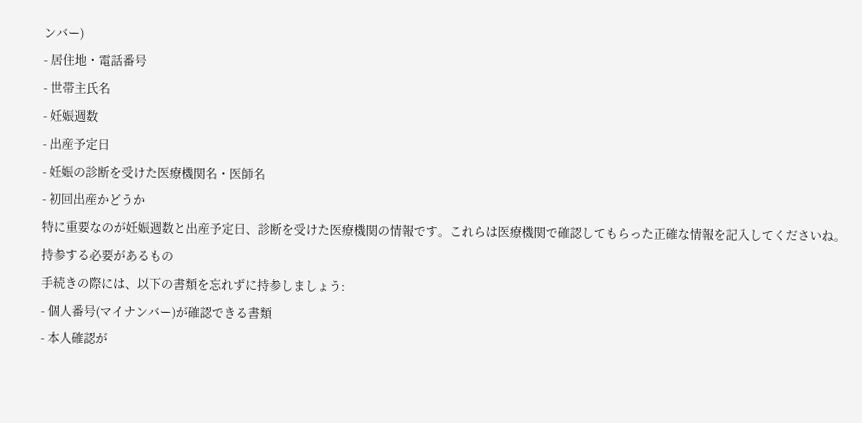ンバー)
- 居住地・電話番号
- 世帯主氏名
- 妊娠週数
- 出産予定日
- 妊娠の診断を受けた医療機関名・医師名
- 初回出産かどうか
特に重要なのが妊娠週数と出産予定日、診断を受けた医療機関の情報です。これらは医療機関で確認してもらった正確な情報を記入してくださいね。
持参する必要があるもの
手続きの際には、以下の書類を忘れずに持参しましょう:
- 個人番号(マイナンバー)が確認できる書類
- 本人確認が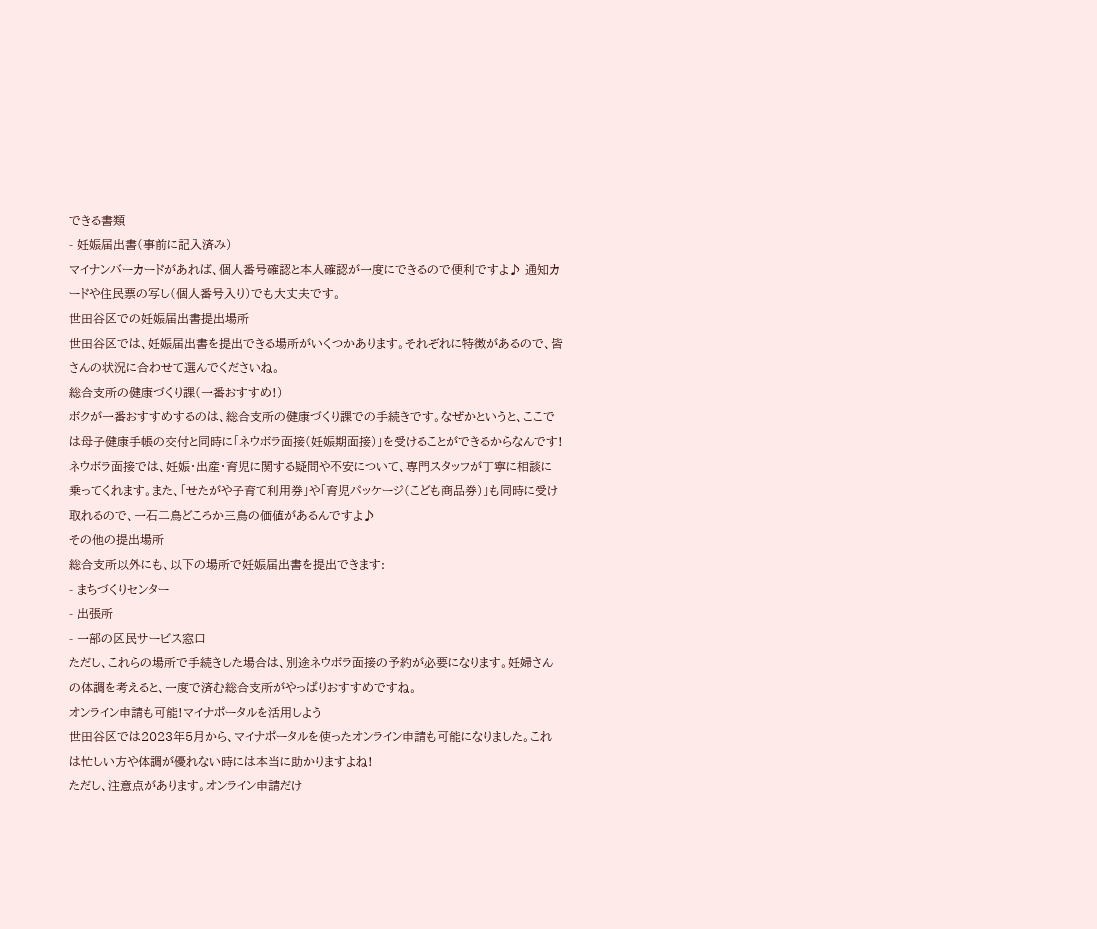できる書類
- 妊娠届出書(事前に記入済み)
マイナンバーカードがあれば、個人番号確認と本人確認が一度にできるので便利ですよ♪ 通知カードや住民票の写し(個人番号入り)でも大丈夫です。
世田谷区での妊娠届出書提出場所
世田谷区では、妊娠届出書を提出できる場所がいくつかあります。それぞれに特徴があるので、皆さんの状況に合わせて選んでくださいね。
総合支所の健康づくり課(一番おすすめ!)
ボクが一番おすすめするのは、総合支所の健康づくり課での手続きです。なぜかというと、ここでは母子健康手帳の交付と同時に「ネウボラ面接(妊娠期面接)」を受けることができるからなんです!
ネウボラ面接では、妊娠・出産・育児に関する疑問や不安について、専門スタッフが丁寧に相談に乗ってくれます。また、「せたがや子育て利用券」や「育児パッケージ(こども商品券)」も同時に受け取れるので、一石二鳥どころか三鳥の価値があるんですよ♪
その他の提出場所
総合支所以外にも、以下の場所で妊娠届出書を提出できます:
- まちづくりセンター
- 出張所
- 一部の区民サービス窓口
ただし、これらの場所で手続きした場合は、別途ネウボラ面接の予約が必要になります。妊婦さんの体調を考えると、一度で済む総合支所がやっぱりおすすめですね。
オンライン申請も可能!マイナポータルを活用しよう
世田谷区では2023年5月から、マイナポータルを使ったオンライン申請も可能になりました。これは忙しい方や体調が優れない時には本当に助かりますよね!
ただし、注意点があります。オンライン申請だけ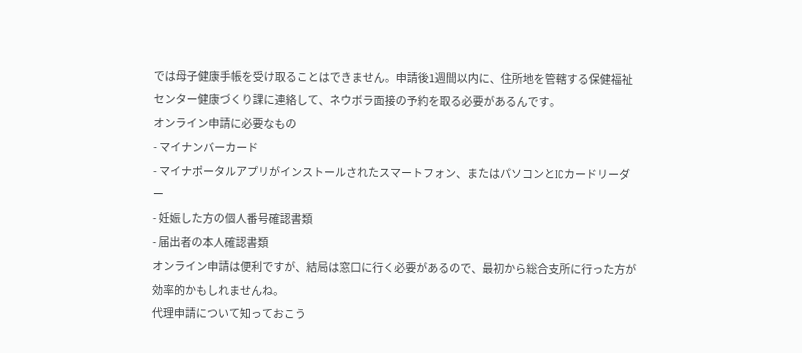では母子健康手帳を受け取ることはできません。申請後1週間以内に、住所地を管轄する保健福祉センター健康づくり課に連絡して、ネウボラ面接の予約を取る必要があるんです。
オンライン申請に必要なもの
- マイナンバーカード
- マイナポータルアプリがインストールされたスマートフォン、またはパソコンとICカードリーダー
- 妊娠した方の個人番号確認書類
- 届出者の本人確認書類
オンライン申請は便利ですが、結局は窓口に行く必要があるので、最初から総合支所に行った方が効率的かもしれませんね。
代理申請について知っておこう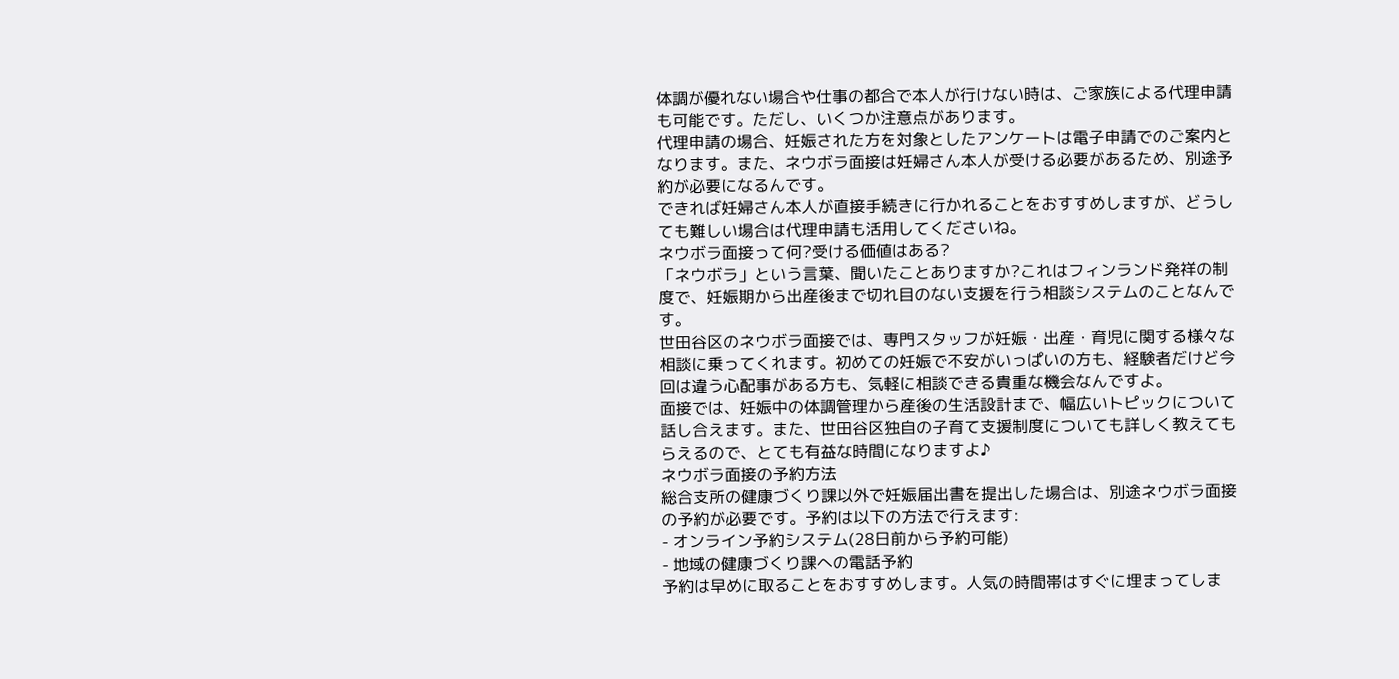体調が優れない場合や仕事の都合で本人が行けない時は、ご家族による代理申請も可能です。ただし、いくつか注意点があります。
代理申請の場合、妊娠された方を対象としたアンケートは電子申請でのご案内となります。また、ネウボラ面接は妊婦さん本人が受ける必要があるため、別途予約が必要になるんです。
できれば妊婦さん本人が直接手続きに行かれることをおすすめしますが、どうしても難しい場合は代理申請も活用してくださいね。
ネウボラ面接って何?受ける価値はある?
「ネウボラ」という言葉、聞いたことありますか?これはフィンランド発祥の制度で、妊娠期から出産後まで切れ目のない支援を行う相談システムのことなんです。
世田谷区のネウボラ面接では、専門スタッフが妊娠・出産・育児に関する様々な相談に乗ってくれます。初めての妊娠で不安がいっぱいの方も、経験者だけど今回は違う心配事がある方も、気軽に相談できる貴重な機会なんですよ。
面接では、妊娠中の体調管理から産後の生活設計まで、幅広いトピックについて話し合えます。また、世田谷区独自の子育て支援制度についても詳しく教えてもらえるので、とても有益な時間になりますよ♪
ネウボラ面接の予約方法
総合支所の健康づくり課以外で妊娠届出書を提出した場合は、別途ネウボラ面接の予約が必要です。予約は以下の方法で行えます:
- オンライン予約システム(28日前から予約可能)
- 地域の健康づくり課への電話予約
予約は早めに取ることをおすすめします。人気の時間帯はすぐに埋まってしま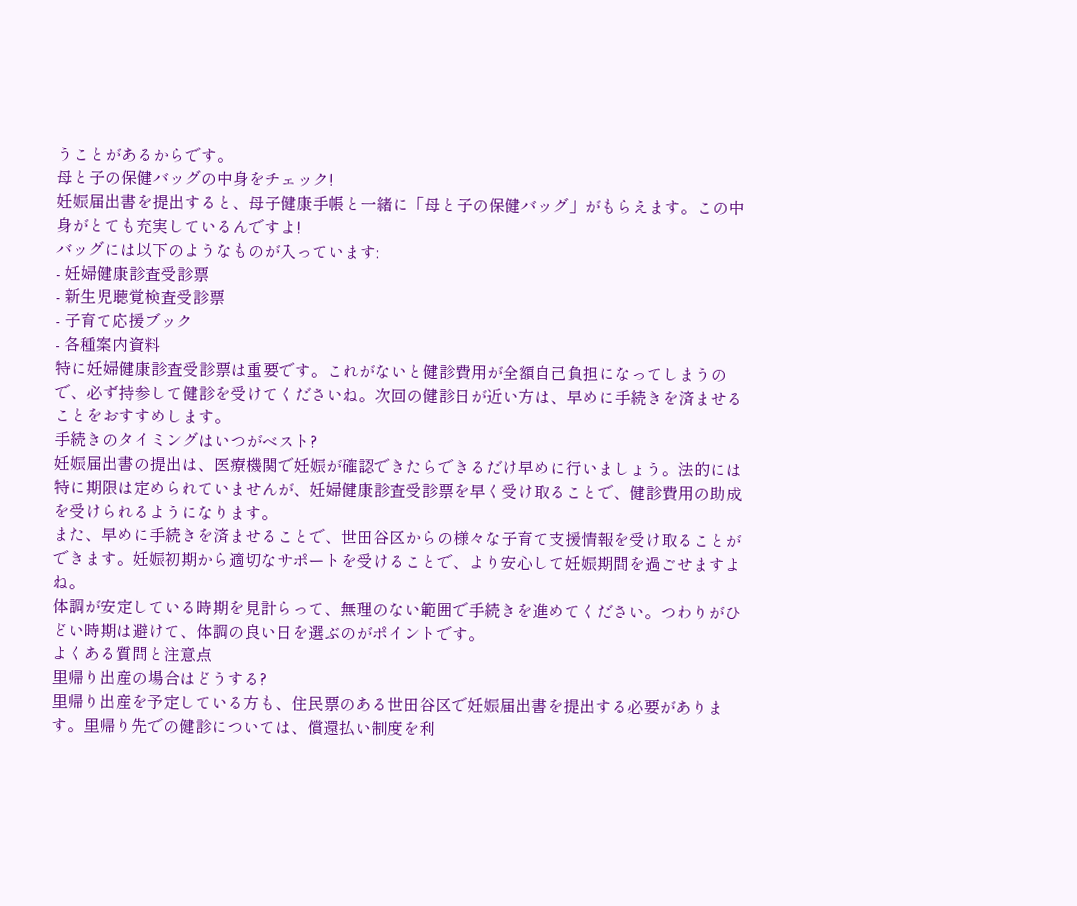うことがあるからです。
母と子の保健バッグの中身をチェック!
妊娠届出書を提出すると、母子健康手帳と一緒に「母と子の保健バッグ」がもらえます。この中身がとても充実しているんですよ!
バッグには以下のようなものが入っています:
- 妊婦健康診査受診票
- 新生児聴覚検査受診票
- 子育て応援ブック
- 各種案内資料
特に妊婦健康診査受診票は重要です。これがないと健診費用が全額自己負担になってしまうので、必ず持参して健診を受けてくださいね。次回の健診日が近い方は、早めに手続きを済ませることをおすすめします。
手続きのタイミングはいつがベスト?
妊娠届出書の提出は、医療機関で妊娠が確認できたらできるだけ早めに行いましょう。法的には特に期限は定められていませんが、妊婦健康診査受診票を早く受け取ることで、健診費用の助成を受けられるようになります。
また、早めに手続きを済ませることで、世田谷区からの様々な子育て支援情報を受け取ることができます。妊娠初期から適切なサポートを受けることで、より安心して妊娠期間を過ごせますよね。
体調が安定している時期を見計らって、無理のない範囲で手続きを進めてください。つわりがひどい時期は避けて、体調の良い日を選ぶのがポイントです。
よくある質問と注意点
里帰り出産の場合はどうする?
里帰り出産を予定している方も、住民票のある世田谷区で妊娠届出書を提出する必要があります。里帰り先での健診については、償還払い制度を利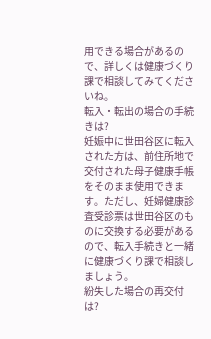用できる場合があるので、詳しくは健康づくり課で相談してみてくださいね。
転入・転出の場合の手続きは?
妊娠中に世田谷区に転入された方は、前住所地で交付された母子健康手帳をそのまま使用できます。ただし、妊婦健康診査受診票は世田谷区のものに交換する必要があるので、転入手続きと一緒に健康づくり課で相談しましょう。
紛失した場合の再交付は?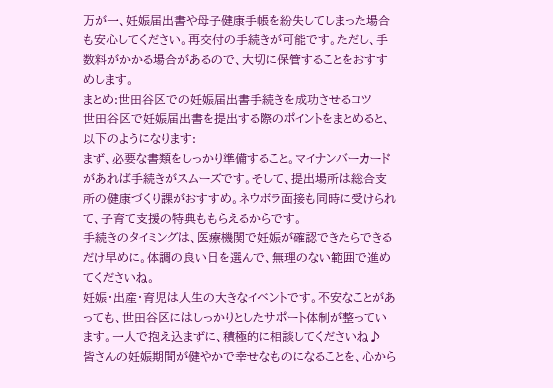万が一、妊娠届出書や母子健康手帳を紛失してしまった場合も安心してください。再交付の手続きが可能です。ただし、手数料がかかる場合があるので、大切に保管することをおすすめします。
まとめ:世田谷区での妊娠届出書手続きを成功させるコツ
世田谷区で妊娠届出書を提出する際のポイントをまとめると、以下のようになります:
まず、必要な書類をしっかり準備すること。マイナンバーカードがあれば手続きがスムーズです。そして、提出場所は総合支所の健康づくり課がおすすめ。ネウボラ面接も同時に受けられて、子育て支援の特典ももらえるからです。
手続きのタイミングは、医療機関で妊娠が確認できたらできるだけ早めに。体調の良い日を選んで、無理のない範囲で進めてくださいね。
妊娠・出産・育児は人生の大きなイベントです。不安なことがあっても、世田谷区にはしっかりとしたサポート体制が整っています。一人で抱え込まずに、積極的に相談してくださいね♪
皆さんの妊娠期間が健やかで幸せなものになることを、心から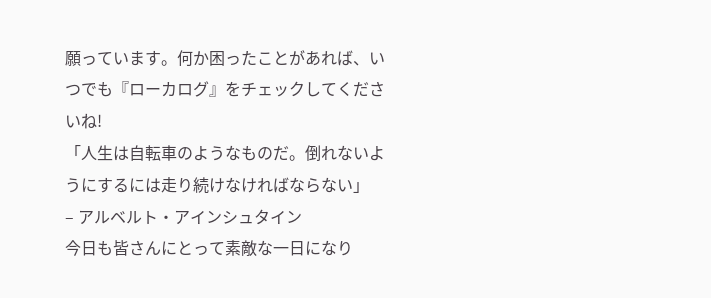願っています。何か困ったことがあれば、いつでも『ローカログ』をチェックしてくださいね!
「人生は自転車のようなものだ。倒れないようにするには走り続けなければならない」
– アルベルト・アインシュタイン
今日も皆さんにとって素敵な一日になり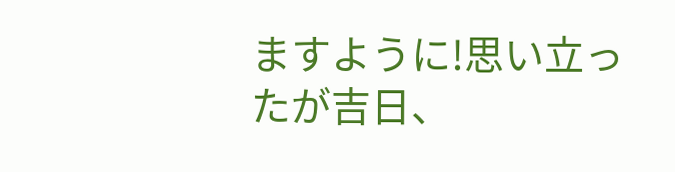ますように!思い立ったが吉日、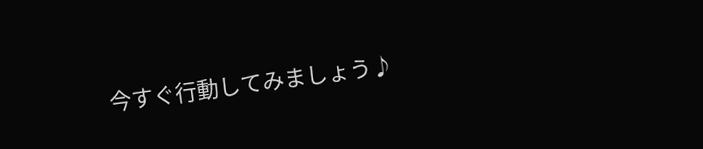今すぐ行動してみましょう♪